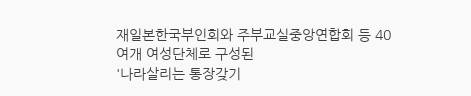재일본한국부인회와 주부교실중앙연합회 등 40여개 여성단체로 구성된
'나라살리는 통장갖기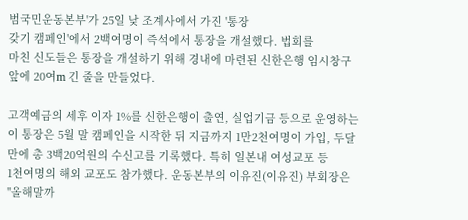범국민운동본부'가 25일 낮 조계사에서 가진 '통장
갖기 캠페인'에서 2백여명이 즉석에서 통장을 개설했다. 법회를
마친 신도들은 통장을 개설하기 위해 경내에 마련된 신한은행 임시창구
앞에 20여m 긴 줄을 만들었다.

고객예금의 세후 이자 1%를 신한은행이 출연, 실업기금 등으로 운영하는
이 통장은 5월 말 캠페인을 시작한 뒤 지금까지 1만2천여명이 가입, 두달
만에 총 3백20억원의 수신고를 기록했다. 특히 일본내 여성교포 등
1천여명의 해외 교포도 참가했다. 운동본부의 이유진(이유진) 부회장은
"올해말까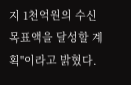지 1천억원의 수신 목표액을 달성할 계획"이라고 밝혔다.